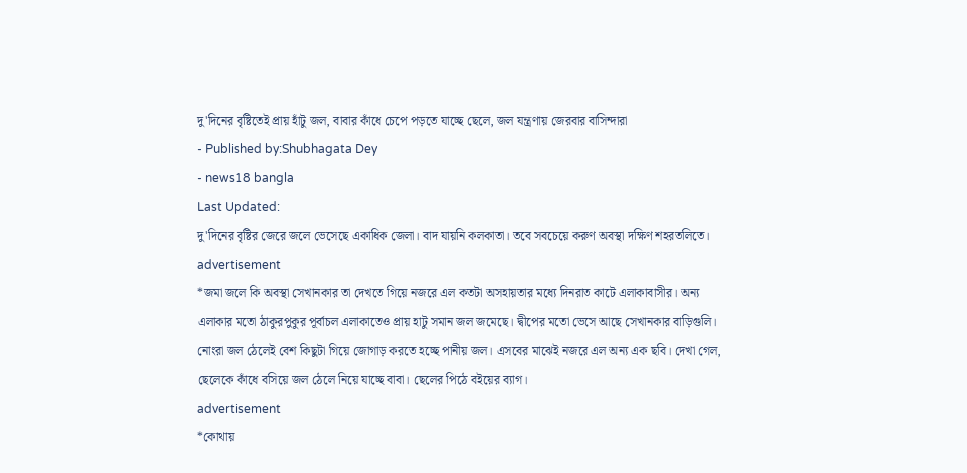দু'দিনের বৃষ্টিতেই প্রায় হাঁটু জল, বাবার কাঁধে চেপে পড়তে যাচ্ছে ছেলে, জল যন্ত্রণায় জেরবার বাসিন্দারা
- Published by:Shubhagata Dey
- news18 bangla
Last Updated:
দু'দিনের বৃষ্টির জেরে জলে ভেসেছে একাধিক জেলা। বাদ যায়নি কলকাতা। তবে সবচেয়ে করুণ অবস্থা দক্ষিণ শহরতলিতে।
advertisement
*জমা জলে কি অবস্থা সেখানকার তা দেখতে গিয়ে নজরে এল কতটা অসহায়তার মধ্যে দিনরাত কাটে এলাকাবাসীর। অন্য এলাকার মতো ঠাকুরপুকুর পূর্বাচল এলাকাতেও প্রায় হাটু সমান জল জমেছে। দ্বীপের মতো ভেসে আছে সেখানকার বাড়িগুলি। নোংরা জল ঠেলেই বেশ কিছুটা গিয়ে জোগাড় করতে হচ্ছে পানীয় জল। এসবের মাঝেই নজরে এল অন্য এক ছবি। দেখা গেল, ছেলেকে কাঁধে বসিয়ে জল ঠেলে নিয়ে যাচ্ছে বাবা। ছেলের পিঠে বইয়ের ব্যাগ।
advertisement
*কোথায়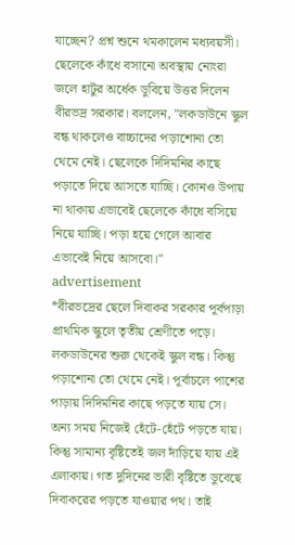যাচ্ছেন? প্রশ্ন শুনে থমকালেন মধ্যবয়সী। ছেলেকে কাঁধে বসানো অবস্থায় নোংরা জলে হাটুর অর্ধেক ডুবিয়ে উত্তর দিলেন বীরভদ্র সরকার। বললেন, "লকডাউনে স্কুল বন্ধ থাকলেও বাচ্চাদের পড়াশোনা তো থেমে নেই। ছেলেকে দিদিমনির কাছে পড়াতে দিয়ে আসতে যাচ্ছি। কোনও উপায় না থাকায় এভাবেই ছেলেকে কাঁধে বসিয়ে নিয়ে যাচ্ছি। পড়া হয়ে গেলে আবার এভাবেই নিয়ে আসবো।"
advertisement
*বীরভদ্রের ছেলে দিবাকর সরকার পূর্বপাড়া প্রাথমিক স্কুলে তৃতীয় শ্রেণীতে পড়ে। লকডাউনের শুরু থেকেই স্কুল বন্ধ। কিন্তু পড়াশোনা তো থেমে নেই। পূর্বাচলে পাশের পাড়ায় দিদিমনির কাছে পড়তে যায় সে। অন্য সময় নিজেই হেঁটে-হেঁটে পড়তে যায়। কিন্তু সামান্য বৃষ্টিতেই জল দাঁড়িয়ে যায় এই এলাকায়। গত দুদিনের ভারী বৃষ্টিতে ডুবেছে দিবাকরের পড়তে যাওয়ার পথ। তাই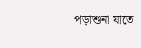পড়াশুনা যাতে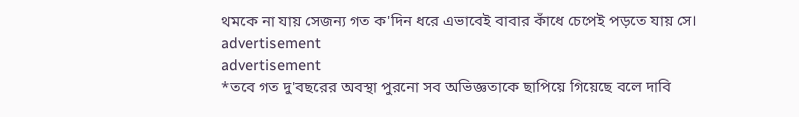থমকে না যায় সেজন্য গত ক'দিন ধরে এভাবেই বাবার কাঁধে চেপেই পড়তে যায় সে।
advertisement
advertisement
*তবে গত দু'বছরের অবস্থা পুরনো সব অভিজ্ঞতাকে ছাপিয়ে গিয়েছে বলে দাবি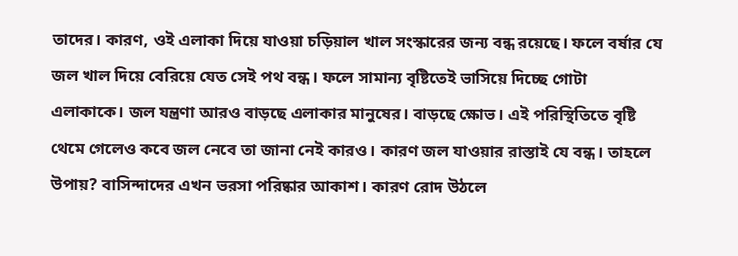তাদের। কারণ, ওই এলাকা দিয়ে যাওয়া চড়িয়াল খাল সংস্কারের জন্য বন্ধ রয়েছে। ফলে বর্ষার যে জল খাল দিয়ে বেরিয়ে যেত সেই পথ বন্ধ। ফলে সামান্য বৃষ্টিতেই ভাসিয়ে দিচ্ছে গোটা এলাকাকে। জল যন্ত্রণা আরও বাড়ছে এলাকার মানুষের। বাড়ছে ক্ষোভ। এই পরিস্থিতিতে বৃষ্টি থেমে গেলেও কবে জল নেবে তা জানা নেই কারও। কারণ জল যাওয়ার রাস্তাই যে বন্ধ। তাহলে উপায়? বাসিন্দাদের এখন ভরসা পরিষ্কার আকাশ। কারণ রোদ উঠলে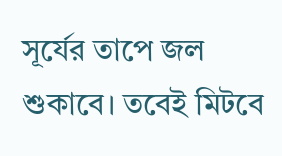সূর্যের তাপে জল শুকাবে। তবেই মিটবে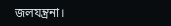জলযন্ত্রনা।